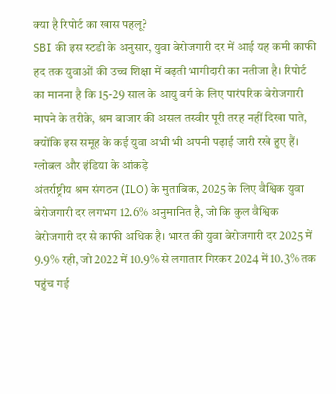क्या है रिपोर्ट का खास पहलू?
SBI की इस स्टडी के अनुसार, युवा बेरोजगारी दर में आई यह कमी काफी हद तक युवाओं की उच्च शिक्षा में बढ़ती भागीदारी का नतीजा है। रिपोर्ट का मानना है कि 15-29 साल के आयु वर्ग के लिए पारंपरिक बेरोजगारी मापने के तरीके, श्रम बाजार की असल तस्वीर पूरी तरह नहीं दिखा पाते, क्योंकि इस समूह के कई युवा अभी भी अपनी पढ़ाई जारी रखे हुए हैं।
ग्लोबल और इंडिया के आंकड़े
अंतर्राष्ट्रीय श्रम संगठन (ILO) के मुताबिक, 2025 के लिए वैश्विक युवा बेरोजगारी दर लगभग 12.6% अनुमानित है, जो कि कुल वैश्विक बेरोजगारी दर से काफी अधिक है। भारत की युवा बेरोजगारी दर 2025 में 9.9% रही, जो 2022 में 10.9% से लगातार गिरकर 2024 में 10.3% तक पहुंच गई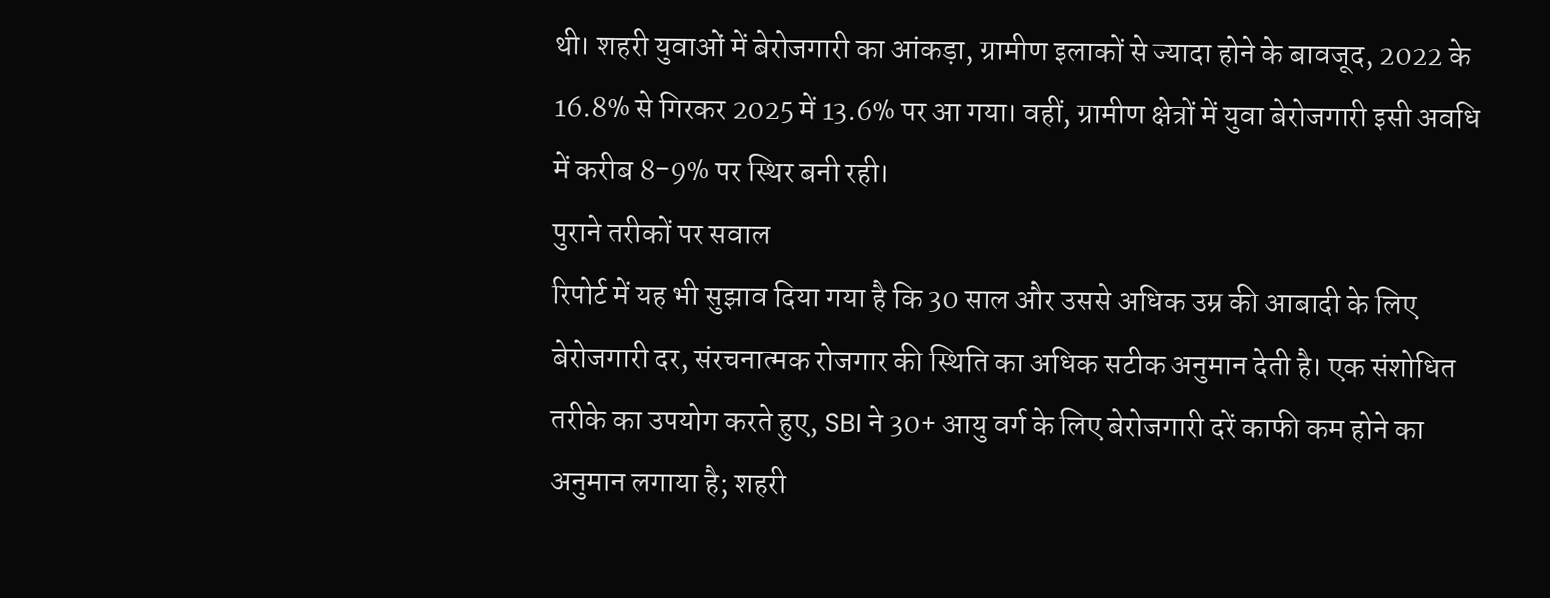थी। शहरी युवाओं में बेरोजगारी का आंकड़ा, ग्रामीण इलाकों से ज्यादा होने के बावजूद, 2022 के 16.8% से गिरकर 2025 में 13.6% पर आ गया। वहीं, ग्रामीण क्षेत्रों में युवा बेरोजगारी इसी अवधि में करीब 8-9% पर स्थिर बनी रही।
पुराने तरीकों पर सवाल
रिपोर्ट में यह भी सुझाव दिया गया है कि 30 साल और उससे अधिक उम्र की आबादी के लिए बेरोजगारी दर, संरचनात्मक रोजगार की स्थिति का अधिक सटीक अनुमान देती है। एक संशोधित तरीके का उपयोग करते हुए, SBI ने 30+ आयु वर्ग के लिए बेरोजगारी दरें काफी कम होने का अनुमान लगाया है; शहरी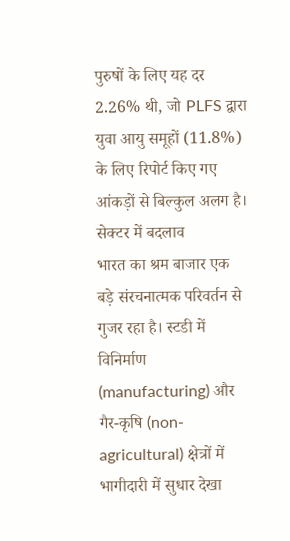पुरुषों के लिए यह दर 2.26% थी, जो PLFS द्वारा युवा आयु समूहों (11.8%) के लिए रिपोर्ट किए गए आंकड़ों से बिल्कुल अलग है।
सेक्टर में बदलाव
भारत का श्रम बाजार एक बड़े संरचनात्मक परिवर्तन से गुजर रहा है। स्टडी में विनिर्माण (manufacturing) और गैर-कृषि (non-agricultural) क्षेत्रों में भागीदारी में सुधार देखा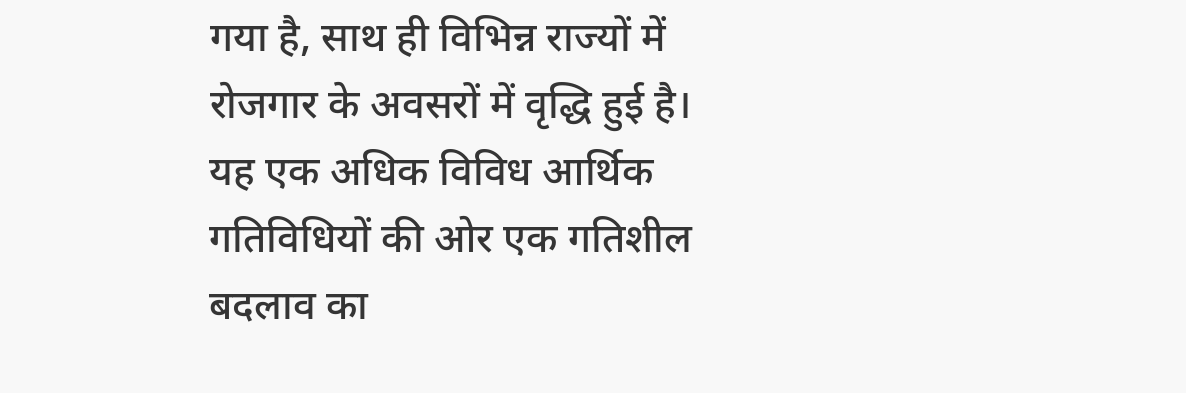गया है, साथ ही विभिन्न राज्यों में रोजगार के अवसरों में वृद्धि हुई है। यह एक अधिक विविध आर्थिक गतिविधियों की ओर एक गतिशील बदलाव का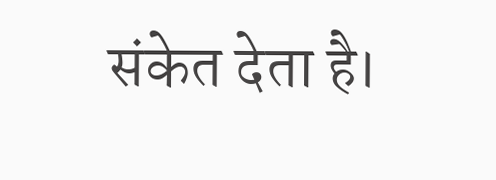संकेत देता है।